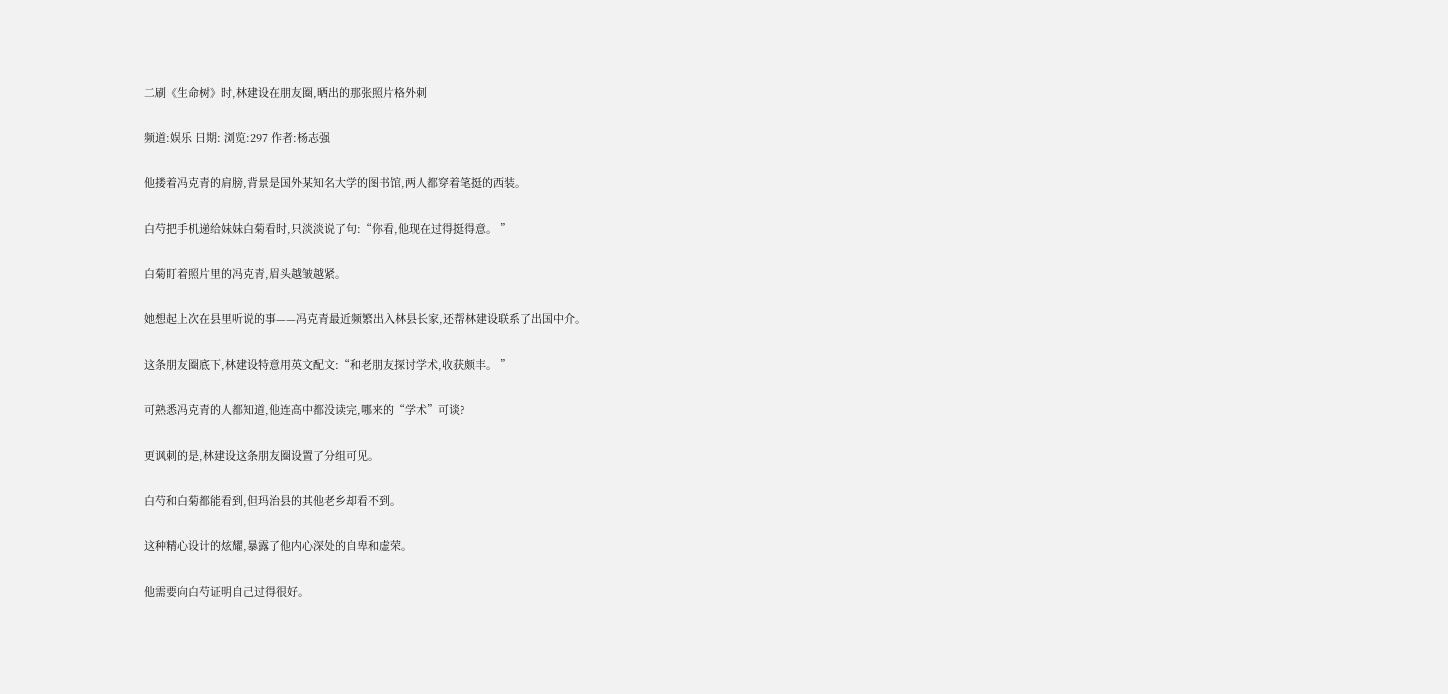二刷《生命树》时,林建设在朋友圈,晒出的那张照片格外刺

频道:娱乐 日期: 浏览:297 作者:杨志强

他搂着冯克青的肩膀,背景是国外某知名大学的图书馆,两人都穿着笔挺的西装。

白芍把手机递给妹妹白菊看时,只淡淡说了句:“你看,他现在过得挺得意。 ”

白菊盯着照片里的冯克青,眉头越皱越紧。

她想起上次在县里听说的事——冯克青最近频繁出入林县长家,还帮林建设联系了出国中介。

这条朋友圈底下,林建设特意用英文配文:“和老朋友探讨学术,收获颇丰。 ”

可熟悉冯克青的人都知道,他连高中都没读完,哪来的“学术”可谈?

更讽刺的是,林建设这条朋友圈设置了分组可见。

白芍和白菊都能看到,但玛治县的其他老乡却看不到。

这种精心设计的炫耀,暴露了他内心深处的自卑和虚荣。

他需要向白芍证明自己过得很好。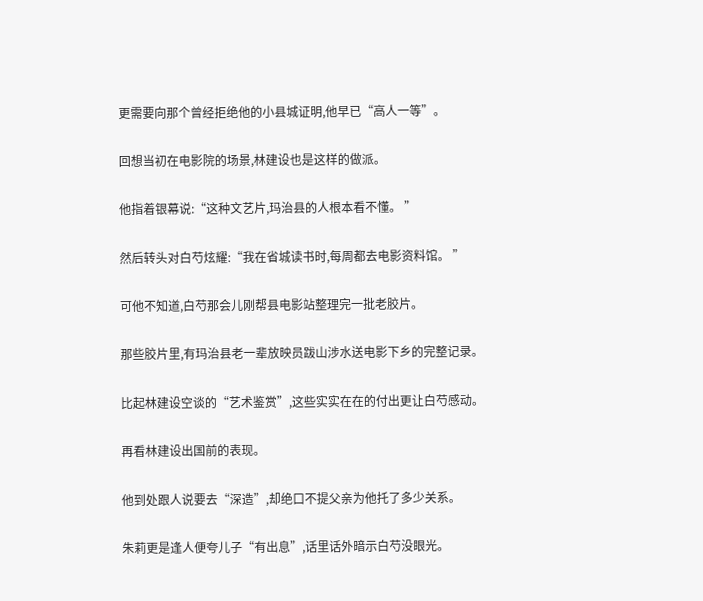更需要向那个曾经拒绝他的小县城证明,他早已“高人一等”。

回想当初在电影院的场景,林建设也是这样的做派。

他指着银幕说:“这种文艺片,玛治县的人根本看不懂。 ”

然后转头对白芍炫耀:“我在省城读书时,每周都去电影资料馆。 ”

可他不知道,白芍那会儿刚帮县电影站整理完一批老胶片。

那些胶片里,有玛治县老一辈放映员跋山涉水送电影下乡的完整记录。

比起林建设空谈的“艺术鉴赏”,这些实实在在的付出更让白芍感动。

再看林建设出国前的表现。

他到处跟人说要去“深造”,却绝口不提父亲为他托了多少关系。

朱莉更是逢人便夸儿子“有出息”,话里话外暗示白芍没眼光。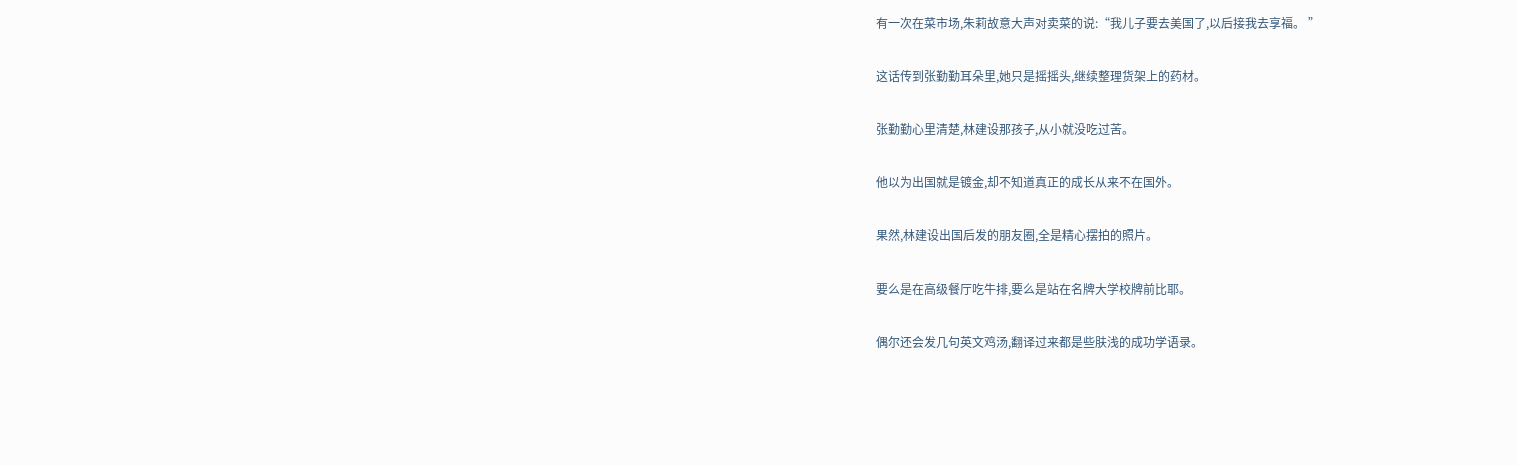有一次在菜市场,朱莉故意大声对卖菜的说:“我儿子要去美国了,以后接我去享福。 ”

这话传到张勤勤耳朵里,她只是摇摇头,继续整理货架上的药材。

张勤勤心里清楚,林建设那孩子,从小就没吃过苦。

他以为出国就是镀金,却不知道真正的成长从来不在国外。

果然,林建设出国后发的朋友圈,全是精心摆拍的照片。

要么是在高级餐厅吃牛排,要么是站在名牌大学校牌前比耶。

偶尔还会发几句英文鸡汤,翻译过来都是些肤浅的成功学语录。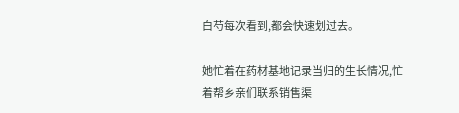白芍每次看到,都会快速划过去。

她忙着在药材基地记录当归的生长情况,忙着帮乡亲们联系销售渠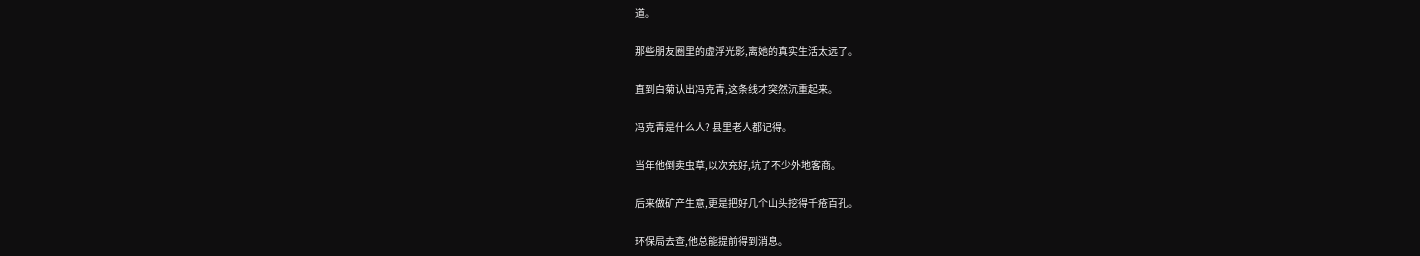道。

那些朋友圈里的虚浮光影,离她的真实生活太远了。

直到白菊认出冯克青,这条线才突然沉重起来。

冯克青是什么人? 县里老人都记得。

当年他倒卖虫草,以次充好,坑了不少外地客商。

后来做矿产生意,更是把好几个山头挖得千疮百孔。

环保局去查,他总能提前得到消息。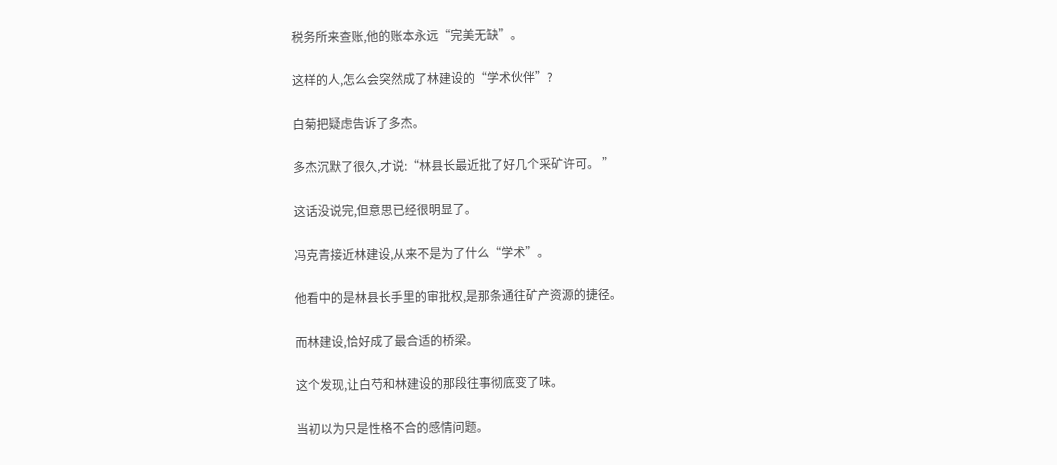税务所来查账,他的账本永远“完美无缺”。

这样的人,怎么会突然成了林建设的“学术伙伴”?

白菊把疑虑告诉了多杰。

多杰沉默了很久,才说:“林县长最近批了好几个采矿许可。 ”

这话没说完,但意思已经很明显了。

冯克青接近林建设,从来不是为了什么“学术”。

他看中的是林县长手里的审批权,是那条通往矿产资源的捷径。

而林建设,恰好成了最合适的桥梁。

这个发现,让白芍和林建设的那段往事彻底变了味。

当初以为只是性格不合的感情问题。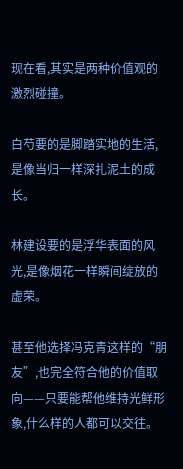现在看,其实是两种价值观的激烈碰撞。

白芍要的是脚踏实地的生活,是像当归一样深扎泥土的成长。

林建设要的是浮华表面的风光,是像烟花一样瞬间绽放的虚荣。

甚至他选择冯克青这样的“朋友”,也完全符合他的价值取向——只要能帮他维持光鲜形象,什么样的人都可以交往。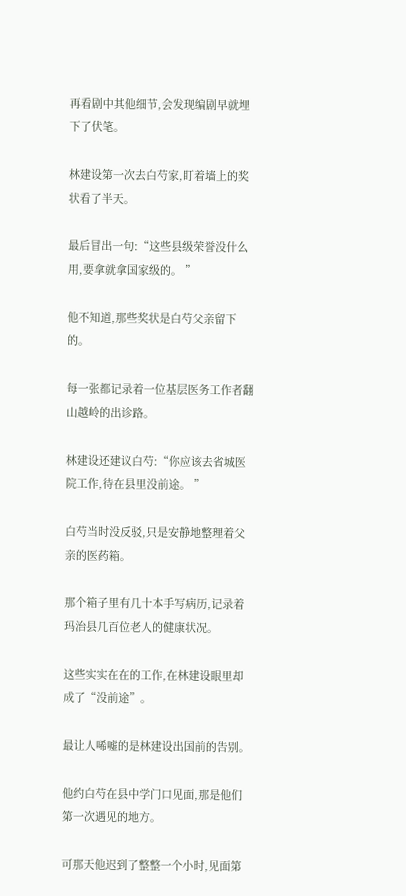再看剧中其他细节,会发现编剧早就埋下了伏笔。

林建设第一次去白芍家,盯着墙上的奖状看了半天。

最后冒出一句:“这些县级荣誉没什么用,要拿就拿国家级的。 ”

他不知道,那些奖状是白芍父亲留下的。

每一张都记录着一位基层医务工作者翻山越岭的出诊路。

林建设还建议白芍:“你应该去省城医院工作,待在县里没前途。 ”

白芍当时没反驳,只是安静地整理着父亲的医药箱。

那个箱子里有几十本手写病历,记录着玛治县几百位老人的健康状况。

这些实实在在的工作,在林建设眼里却成了“没前途”。

最让人唏嘘的是林建设出国前的告别。

他约白芍在县中学门口见面,那是他们第一次遇见的地方。

可那天他迟到了整整一个小时,见面第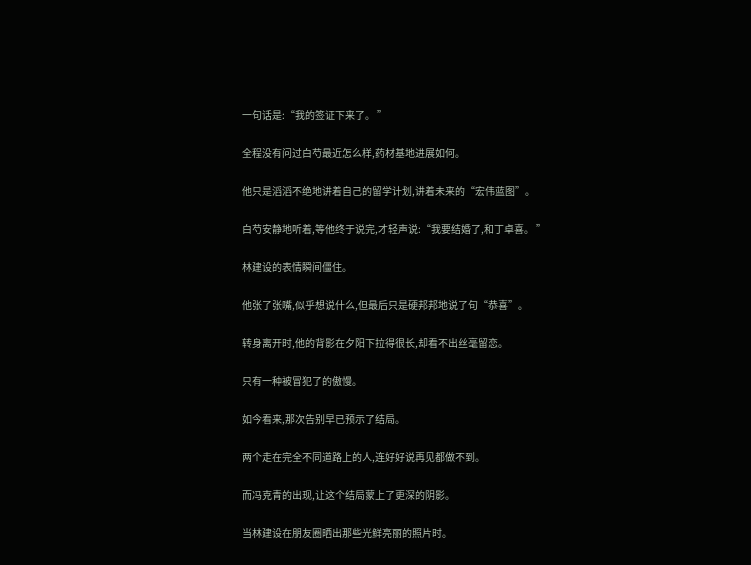一句话是:“我的签证下来了。 ”

全程没有问过白芍最近怎么样,药材基地进展如何。

他只是滔滔不绝地讲着自己的留学计划,讲着未来的“宏伟蓝图”。

白芍安静地听着,等他终于说完,才轻声说:“我要结婚了,和丁卓喜。 ”

林建设的表情瞬间僵住。

他张了张嘴,似乎想说什么,但最后只是硬邦邦地说了句“恭喜”。

转身离开时,他的背影在夕阳下拉得很长,却看不出丝毫留恋。

只有一种被冒犯了的傲慢。

如今看来,那次告别早已预示了结局。

两个走在完全不同道路上的人,连好好说再见都做不到。

而冯克青的出现,让这个结局蒙上了更深的阴影。

当林建设在朋友圈晒出那些光鲜亮丽的照片时。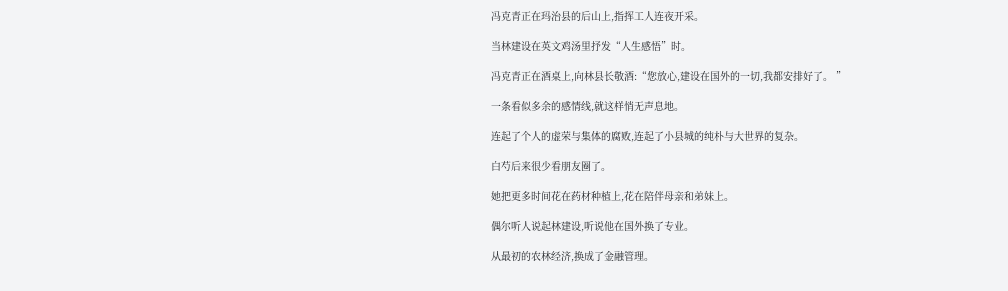冯克青正在玛治县的后山上,指挥工人连夜开采。

当林建设在英文鸡汤里抒发“人生感悟”时。

冯克青正在酒桌上,向林县长敬酒:“您放心,建设在国外的一切,我都安排好了。 ”

一条看似多余的感情线,就这样悄无声息地。

连起了个人的虚荣与集体的腐败,连起了小县城的纯朴与大世界的复杂。

白芍后来很少看朋友圈了。

她把更多时间花在药材种植上,花在陪伴母亲和弟妹上。

偶尔听人说起林建设,听说他在国外换了专业。

从最初的农林经济,换成了金融管理。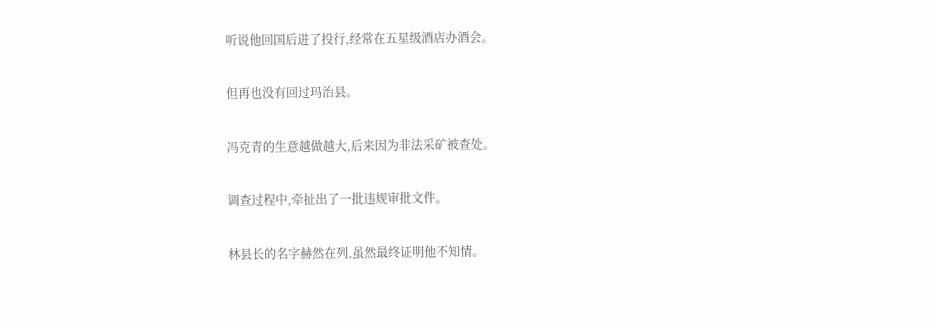听说他回国后进了投行,经常在五星级酒店办酒会。

但再也没有回过玛治县。

冯克青的生意越做越大,后来因为非法采矿被查处。

调查过程中,牵扯出了一批违规审批文件。

林县长的名字赫然在列,虽然最终证明他不知情。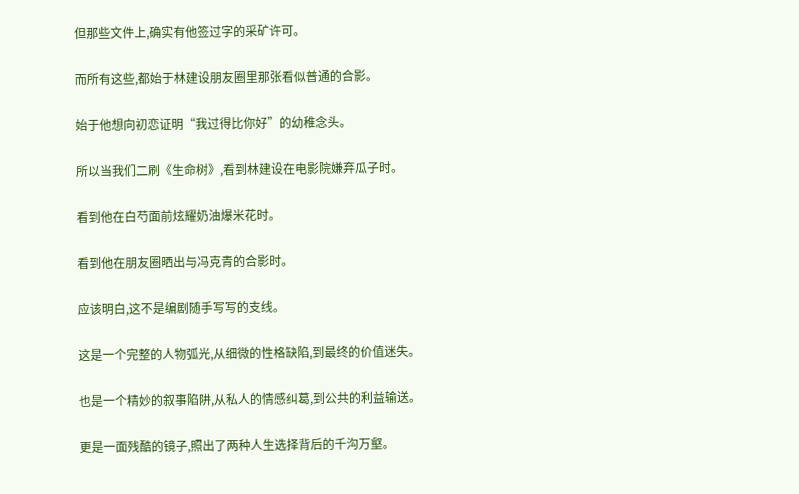但那些文件上,确实有他签过字的采矿许可。

而所有这些,都始于林建设朋友圈里那张看似普通的合影。

始于他想向初恋证明“我过得比你好”的幼稚念头。

所以当我们二刷《生命树》,看到林建设在电影院嫌弃瓜子时。

看到他在白芍面前炫耀奶油爆米花时。

看到他在朋友圈晒出与冯克青的合影时。

应该明白,这不是编剧随手写写的支线。

这是一个完整的人物弧光,从细微的性格缺陷,到最终的价值迷失。

也是一个精妙的叙事陷阱,从私人的情感纠葛,到公共的利益输送。

更是一面残酷的镜子,照出了两种人生选择背后的千沟万壑。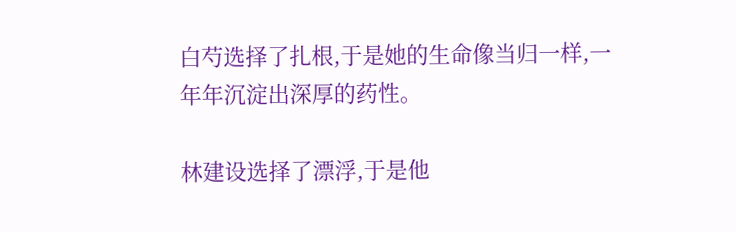白芍选择了扎根,于是她的生命像当归一样,一年年沉淀出深厚的药性。

林建设选择了漂浮,于是他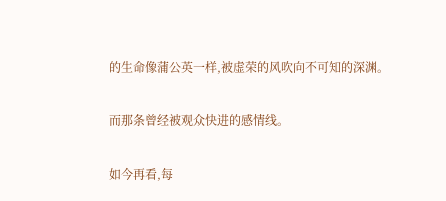的生命像蒲公英一样,被虚荣的风吹向不可知的深渊。

而那条曾经被观众快进的感情线。

如今再看,每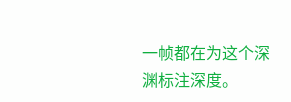一帧都在为这个深渊标注深度。